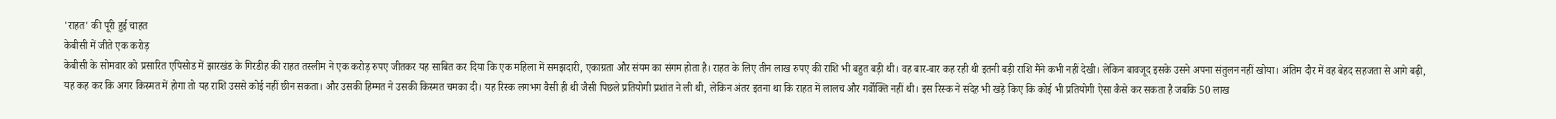'राहत' की पूरी हुई चाहत
केबीसी में जीते एक करोड़
केबीसी के सोमवार को प्रसारित एपिसोड में झारखंड के गिरडीह की राहत तस्लीम ने एक करोड़ रुपए जीतकर यह साबित कर दिया कि एक महिला में समझदारी, एकाग्रता और संयम का संगम होता है। राहत के लिए तीन लाख रुपए की राशि भी बहुत बड़ी थी। वह बार-बार कह रही थी इतनी बड़ी राशि मैंने कभी नहीं देखी। लेकिन बावजूद इसके उसने अपना संतुलन नहीं खोया। अंतिम दौर में वह बेहद सहजता से आगे बढ़ी, यह कह कर कि अगर किस्मत में होगा तो यह राशि उससे कोई नहीं छीन सकता। और उसकी हिम्मत ने उसकी किस्मत चमका दी। यह रिस्क लगभग वैसी ही थी जैसी पिछले प्रतियोगी प्रशांत ने ली थी, लेकिन अंतर इतना था कि राहत में लालच और गर्वोक्ति नहीं थी। इस रिस्क ने संदेह भी खड़े किए कि कोई भी प्रतियोगी ऐसा कैसे कर सकता है जबकि 50 लाख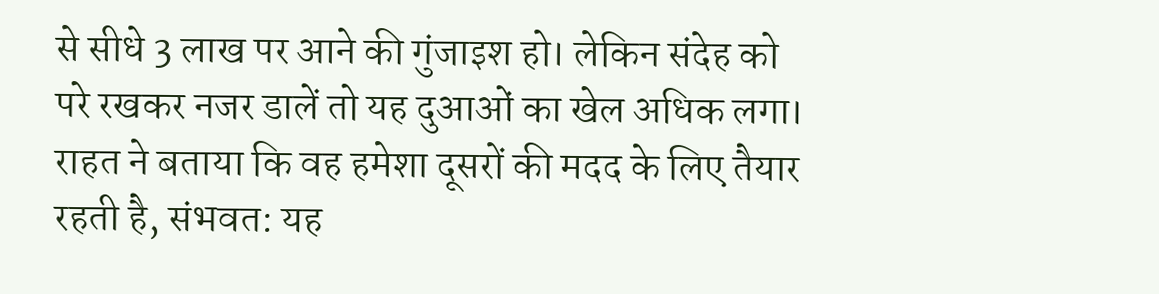से सीधे 3 लाख पर आने की गुंजाइश हो। लेकिन संदेह को परे रखकर नजर डालें तो यह दुआओं का खेल अधिक लगा। राहत ने बताया कि वह हमेशा दूसरों की मदद के लिए तैयार रहती है, संभवत: यह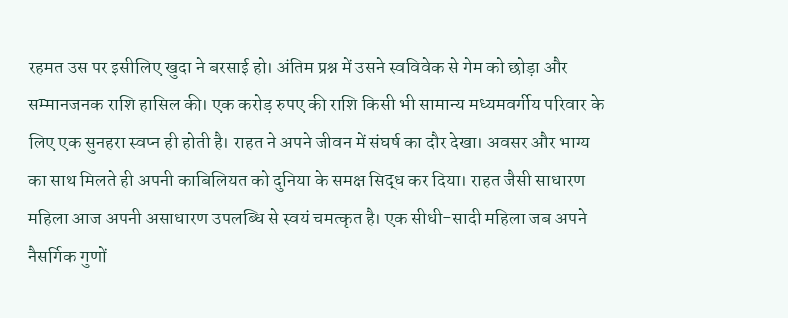रहमत उस पर इसीलिए खुदा ने बरसाई हो। अंतिम प्रश्न में उसने स्वविवेक से गेम को छोड़ा और सम्मानजनक राशि हासिल की। एक करोड़ रुपए की राशि किसी भी सामान्य मध्यमवर्गीय परिवार के लिए एक सुनहरा स्वप्न ही होती है। राहत ने अपने जीवन में संघर्ष का दौर देखा। अवसर और भाग्य का साथ मिलते ही अपनी काबिलियत को दुनिया के समक्ष सिद्ध कर दिया। राहत जैसी साधारण महिला आज अपनी असाधारण उपलब्धि से स्वयं चमत्कृत है। एक सीधी-सादी महिला जब अपने नैसर्गिक गुणों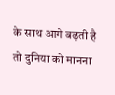के साथ आगे बढ़ती है तो दुनिया को मानना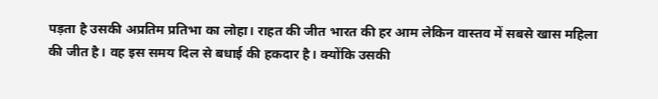पड़ता है उसकी अप्रतिम प्रतिभा का लोहा। राहत की जीत भारत की हर आम लेकिन वास्तव में सबसे खास महिला की जीत है। वह इस समय दिल से बधाई की हकदार है। क्योंकि उसकी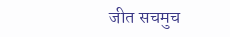जीत सचमुच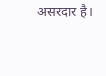असरदार है।